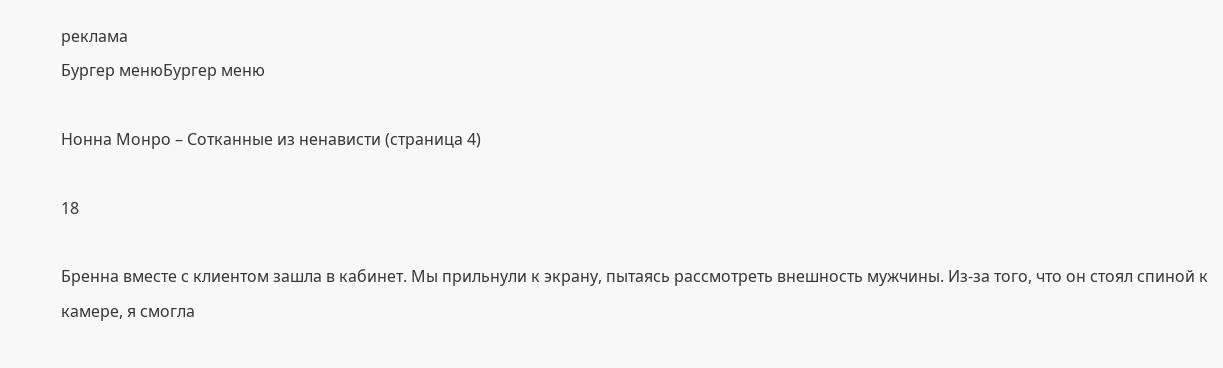реклама
Бургер менюБургер меню

Нонна Монро – Сотканные из ненависти (страница 4)

18

Бренна вместе с клиентом зашла в кабинет. Мы прильнули к экрану, пытаясь рассмотреть внешность мужчины. Из-за того, что он стоял спиной к камере, я смогла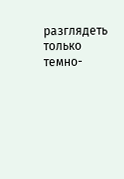разглядеть только темно-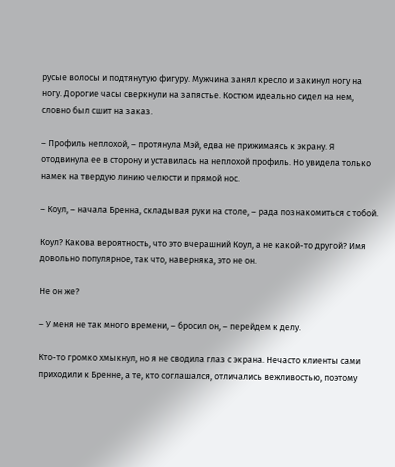русые волосы и подтянутую фигуру. Мужчина занял кресло и закинул ногу на ногу. Дорогие часы сверкнули на запястье. Костюм идеально сидел на нем, словно был сшит на заказ.

– Профиль неплохой, – протянула Мэй, едва не прижимаясь к экрану. Я отодвинула ее в сторону и уставилась на неплохой профиль. Но увидела только намек на твердую линию челюсти и прямой нос.

– Коул, – начала Бренна, складывая руки на столе, – рада познакомиться с тобой.

Коул? Какова вероятность, что это вчерашний Коул, а не какой-то другой? Имя довольно популярное, так что, наверняка, это не он.

Не он же?

– У меня не так много времени, – бросил он, – перейдем к делу.

Кто-то громко хмыкнул, но я не сводила глаз с экрана. Нечасто клиенты сами приходили к Бренне, а те, кто соглашался, отличались вежливостью, поэтому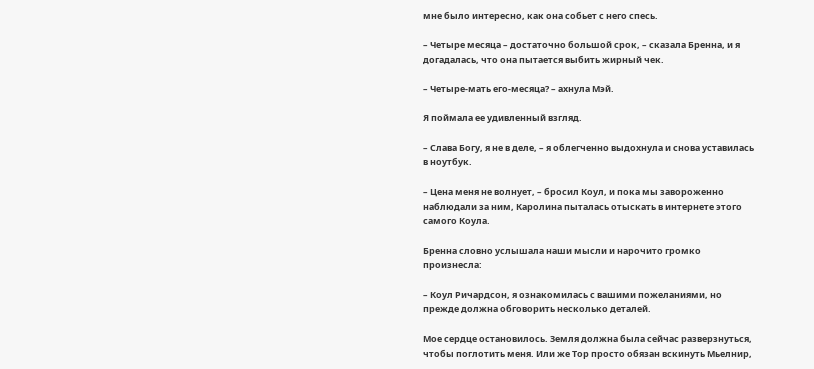мне было интересно, как она собьет с него спесь.

– Четыре месяца – достаточно большой срок, – сказала Бренна, и я догадалась, что она пытается выбить жирный чек.

– Четыре-мать его-месяца? – ахнула Мэй.

Я поймала ее удивленный взгляд.

– Слава Богу, я не в деле, – я облегченно выдохнула и снова уставилась в ноутбук.

– Цена меня не волнует, – бросил Коул, и пока мы завороженно наблюдали за ним, Каролина пыталась отыскать в интернете этого самого Коула.

Бренна словно услышала наши мысли и нарочито громко произнесла:

– Коул Ричардсон, я ознакомилась с вашими пожеланиями, но прежде должна обговорить несколько деталей.

Мое сердце остановилось. Земля должна была сейчас разверзнуться, чтобы поглотить меня. Или же Тор просто обязан вскинуть Мьелнир,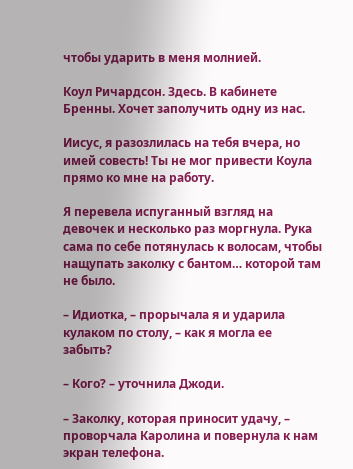чтобы ударить в меня молнией.

Коул Ричардсон. Здесь. В кабинете Бренны. Хочет заполучить одну из нас.

Иисус, я разозлилась на тебя вчера, но имей совесть! Ты не мог привести Коула прямо ко мне на работу.

Я перевела испуганный взгляд на девочек и несколько раз моргнула. Рука сама по себе потянулась к волосам, чтобы нащупать заколку с бантом… которой там не было.

– Идиотка, – прорычала я и ударила кулаком по столу, – как я могла ее забыть?

– Кого? – уточнила Джоди.

– Заколку, которая приносит удачу, – проворчала Каролина и повернула к нам экран телефона.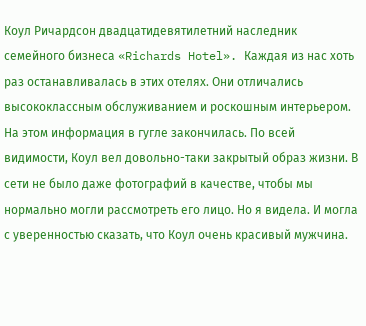Коул Ричардсон двадцатидевятилетний наследник семейного бизнеса «Richards Hotel». Каждая из нас хоть раз останавливалась в этих отелях. Они отличались высококлассным обслуживанием и роскошным интерьером. На этом информация в гугле закончилась. По всей видимости, Коул вел довольно-таки закрытый образ жизни. В сети не было даже фотографий в качестве, чтобы мы нормально могли рассмотреть его лицо. Но я видела. И могла с уверенностью сказать, что Коул очень красивый мужчина.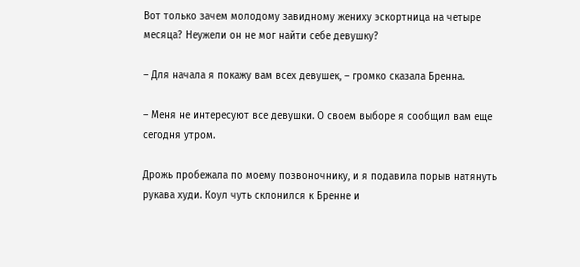Вот только зачем молодому завидному жениху эскортница на четыре месяца? Неужели он не мог найти себе девушку?

– Для начала я покажу вам всех девушек, – громко сказала Бренна.

– Меня не интересуют все девушки. О своем выборе я сообщил вам еще сегодня утром.

Дрожь пробежала по моему позвоночнику, и я подавила порыв натянуть рукава худи. Коул чуть склонился к Бренне и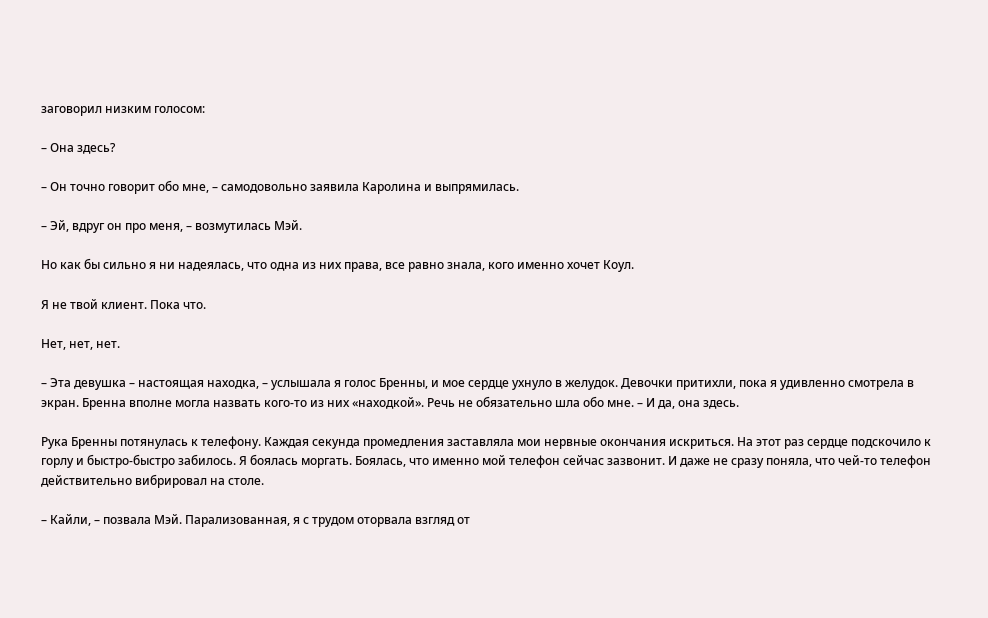заговорил низким голосом:

– Она здесь?

– Он точно говорит обо мне, – самодовольно заявила Каролина и выпрямилась.

– Эй, вдруг он про меня, – возмутилась Мэй.

Но как бы сильно я ни надеялась, что одна из них права, все равно знала, кого именно хочет Коул.

Я не твой клиент. Пока что.

Нет, нет, нет.

– Эта девушка – настоящая находка, – услышала я голос Бренны, и мое сердце ухнуло в желудок. Девочки притихли, пока я удивленно смотрела в экран. Бренна вполне могла назвать кого-то из них «находкой». Речь не обязательно шла обо мне. – И да, она здесь.

Рука Бренны потянулась к телефону. Каждая секунда промедления заставляла мои нервные окончания искриться. На этот раз сердце подскочило к горлу и быстро-быстро забилось. Я боялась моргать. Боялась, что именно мой телефон сейчас зазвонит. И даже не сразу поняла, что чей-то телефон действительно вибрировал на столе.

– Кайли, – позвала Мэй. Парализованная, я с трудом оторвала взгляд от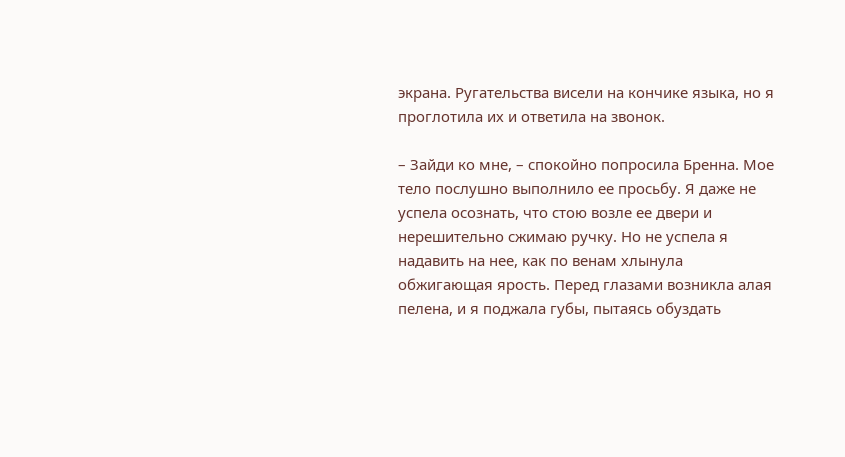экрана. Ругательства висели на кончике языка, но я проглотила их и ответила на звонок.

– Зайди ко мне, – спокойно попросила Бренна. Мое тело послушно выполнило ее просьбу. Я даже не успела осознать, что стою возле ее двери и нерешительно сжимаю ручку. Но не успела я надавить на нее, как по венам хлынула обжигающая ярость. Перед глазами возникла алая пелена, и я поджала губы, пытаясь обуздать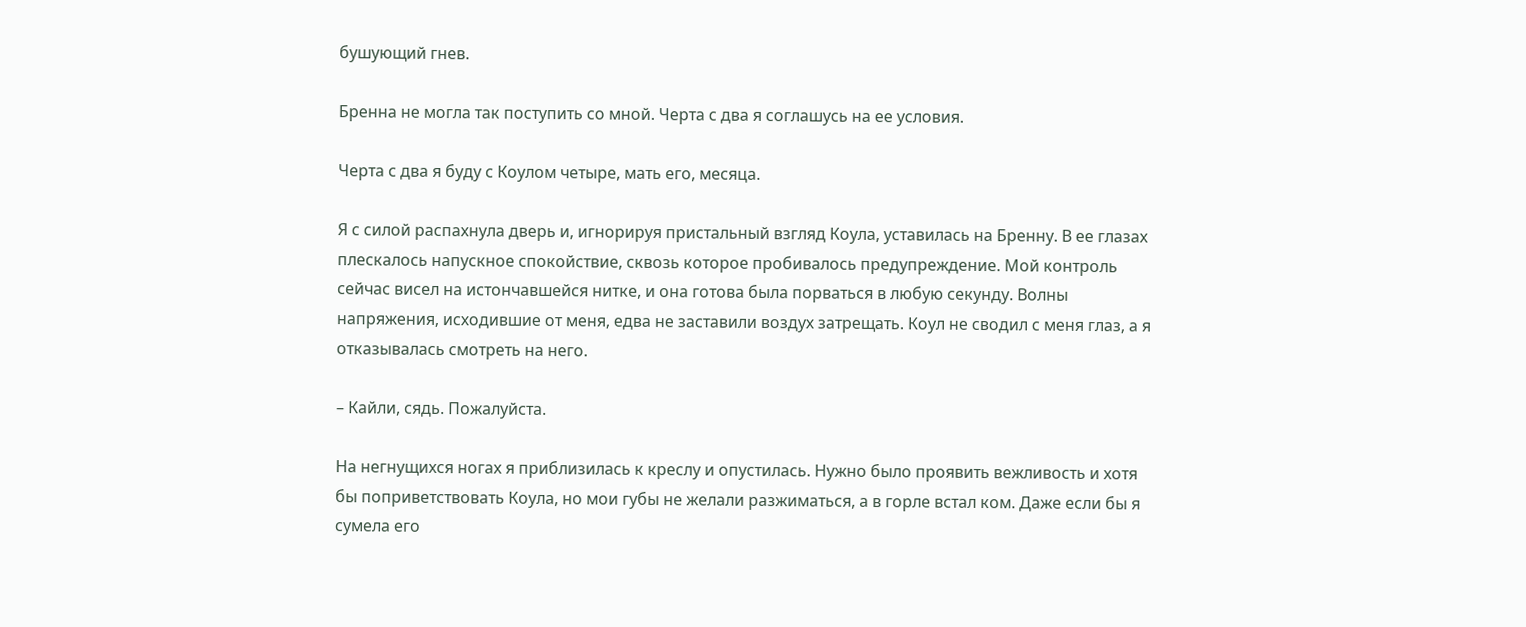бушующий гнев.

Бренна не могла так поступить со мной. Черта с два я соглашусь на ее условия.

Черта с два я буду с Коулом четыре, мать его, месяца.

Я с силой распахнула дверь и, игнорируя пристальный взгляд Коула, уставилась на Бренну. В ее глазах плескалось напускное спокойствие, сквозь которое пробивалось предупреждение. Мой контроль сейчас висел на истончавшейся нитке, и она готова была порваться в любую секунду. Волны напряжения, исходившие от меня, едва не заставили воздух затрещать. Коул не сводил с меня глаз, а я отказывалась смотреть на него.

– Кайли, сядь. Пожалуйста.

На негнущихся ногах я приблизилась к креслу и опустилась. Нужно было проявить вежливость и хотя бы поприветствовать Коула, но мои губы не желали разжиматься, а в горле встал ком. Даже если бы я сумела его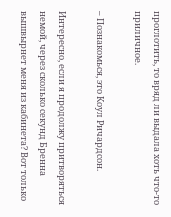проглотить, то вряд ли выдала хоть что-то приличное.

– Познакомься, это Коул Ричардсон.

Интересно, если я продолжу притворяться немой, через сколько секунд Бренна вышвырнет меня из кабинета? Вот только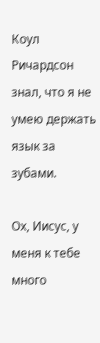Коул Ричардсон знал, что я не умею держать язык за зубами.

Ох, Иисус, у меня к тебе много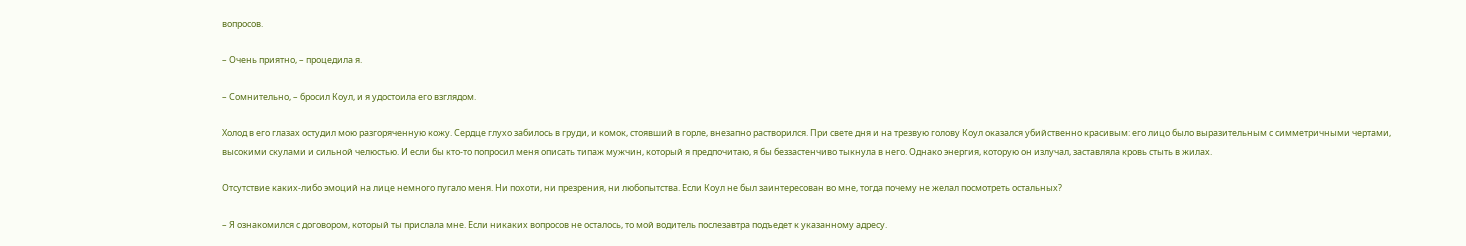вопросов.

– Очень приятно, – процедила я.

– Сомнительно, – бросил Коул, и я удостоила его взглядом.

Холод в его глазах остудил мою разгоряченную кожу. Сердце глухо забилось в груди, и комок, стоявший в горле, внезапно растворился. При свете дня и на трезвую голову Коул оказался убийственно красивым: его лицо было выразительным с симметричными чертами, высокими скулами и сильной челюстью. И если бы кто-то попросил меня описать типаж мужчин, который я предпочитаю, я бы беззастенчиво тыкнула в него. Однако энергия, которую он излучал, заставляла кровь стыть в жилах.

Отсутствие каких-либо эмоций на лице немного пугало меня. Ни похоти, ни презрения, ни любопытства. Если Коул не был заинтересован во мне, тогда почему не желал посмотреть остальных?

– Я ознакомился с договором, который ты прислала мне. Если никаких вопросов не осталось, то мой водитель послезавтра подъедет к указанному адресу.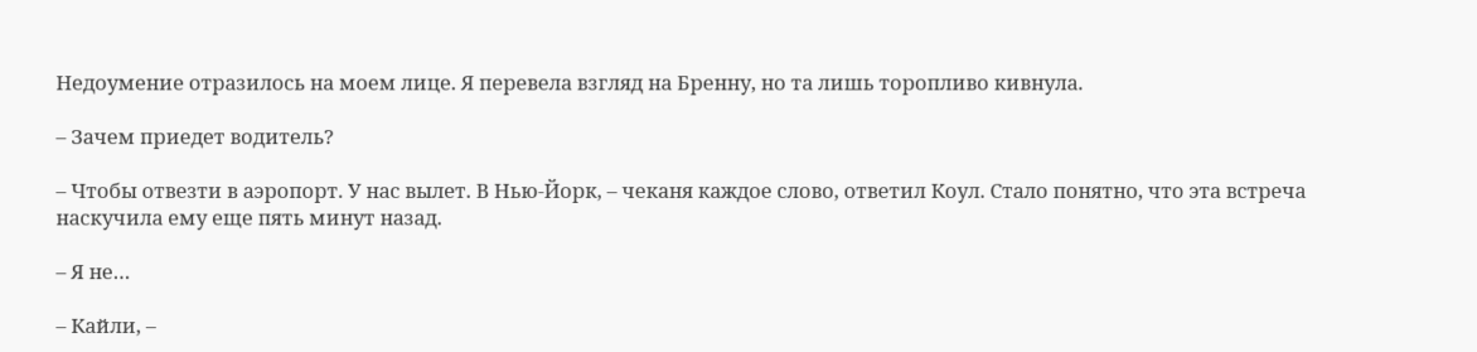Недоумение отразилось на моем лице. Я перевела взгляд на Бренну, но та лишь торопливо кивнула.

– Зачем приедет водитель?

– Чтобы отвезти в аэропорт. У нас вылет. В Нью-Йорк, – чеканя каждое слово, ответил Коул. Стало понятно, что эта встреча наскучила ему еще пять минут назад.

– Я не…

– Кайли, –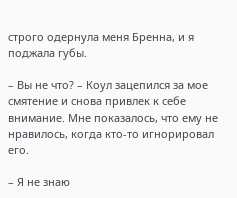строго одернула меня Бренна, и я поджала губы.

– Вы не что? – Коул зацепился за мое смятение и снова привлек к себе внимание. Мне показалось, что ему не нравилось, когда кто-то игнорировал его.

– Я не знаю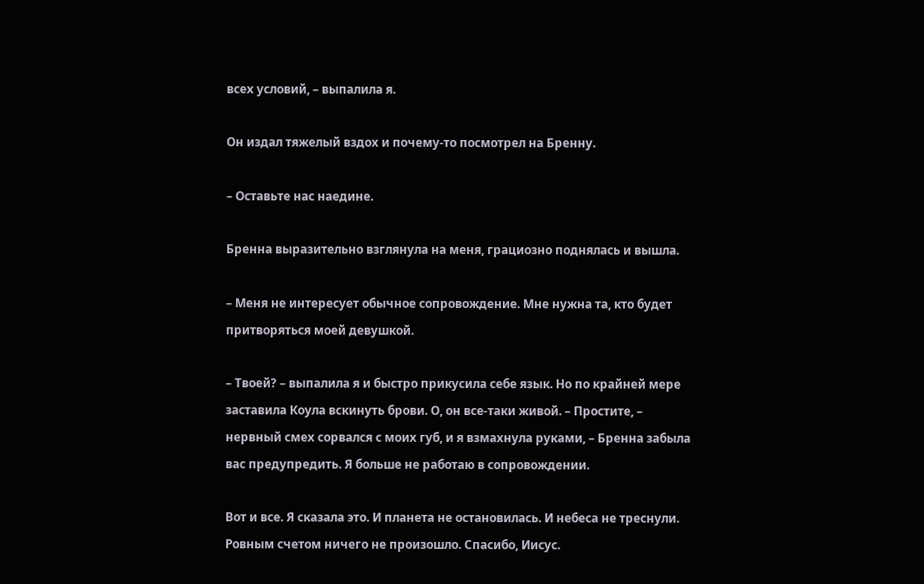всех условий, – выпалила я.

Он издал тяжелый вздох и почему-то посмотрел на Бренну.

– Оставьте нас наедине.

Бренна выразительно взглянула на меня, грациозно поднялась и вышла.

– Меня не интересует обычное сопровождение. Мне нужна та, кто будет притворяться моей девушкой.

– Твоей? – выпалила я и быстро прикусила себе язык. Но по крайней мере заставила Коула вскинуть брови. О, он все-таки живой. – Простите, – нервный смех сорвался с моих губ, и я взмахнула руками, – Бренна забыла вас предупредить. Я больше не работаю в сопровождении.

Вот и все. Я сказала это. И планета не остановилась. И небеса не треснули. Ровным счетом ничего не произошло. Спасибо, Иисус.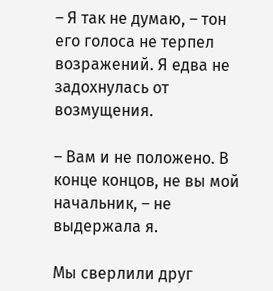– Я так не думаю, – тон его голоса не терпел возражений. Я едва не задохнулась от возмущения.

– Вам и не положено. В конце концов, не вы мой начальник, – не выдержала я.

Мы сверлили друг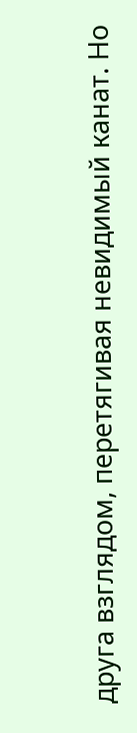друга взглядом, перетягивая невидимый канат. Но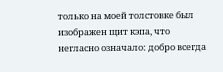только на моей толстовке был изображен щит кэпа, что негласно означало: добро всегда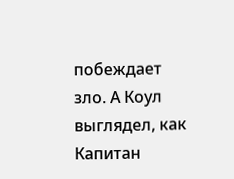побеждает зло. А Коул выглядел, как Капитан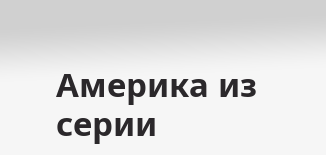Америка из серии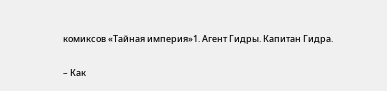комиксов «Тайная империя»1. Агент Гидры. Капитан Гидра.

– Как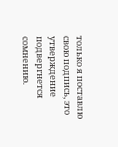только я поставлю свою подпись, это утверждение подвергнется сомнению.